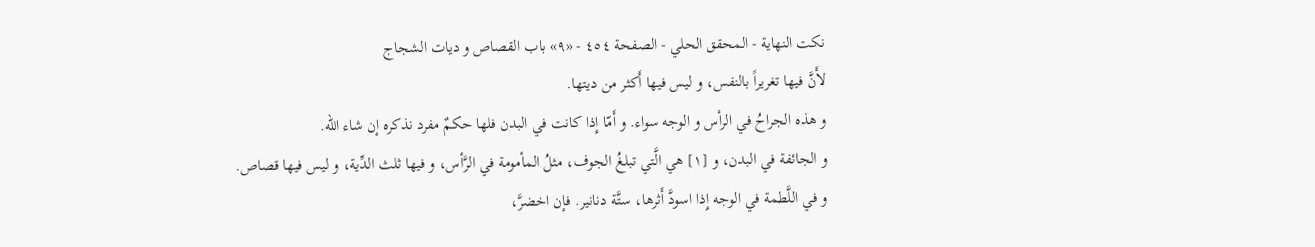نكت النهاية - المحقق الحلي - الصفحة ٤٥٤ - «٩» باب القصاص و ديات الشجاج
لأَنَّ فيها تغريراً بالنفس، و ليس فيها أَكثر من ديتها.
و هذه الجراحُ في الرأس و الوجه سواء. و أَمّا إِذا كانت في البدن فلها حكمٌ مفرد نذكره إن شاء الله.
و الجائفة في البدن، و [١] هي الَّتي تبلغُ الجوف، مثلُ المأمومة في الرَّأس، و فيها ثلث الدِّية، و ليس فيها قصاص.
و في اللَّطمة في الوجه إِذا اسودَّ أَثرها، ستَّة دنانير. فإن اخضرَّ،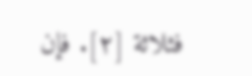فثلاثة [٢]. فإن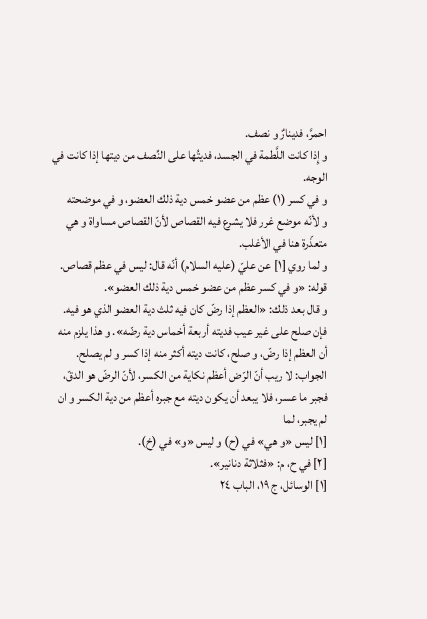احمرَّ، فدينارٌ و نصف.
و إِذا كانت اللَّطمة في الجسد، فديتُها على النِّصف من ديتها إذا كانت في الوجه.
و في كسر (١) عظم من عضو خمس دية ذلك العضو، و في موضحته
و لأنّه موضع غرر فلا يشرع فيه القصاص لأنّ القصاص مساواة و هي متعذّرة هنا في الأغلب.
و لما روي [١] عن عليّ (عليه السلام) أنّه قال: ليس في عظم قصاص.
قوله: «و في كسر عظم من عضو خمس دية ذلك العضو».
و قال بعد ذلك: «العظم إذا رضّ كان فيه ثلث دية العضو الذي هو فيه. فإن صلح على غير عيب فديته أربعة أخماس دية رضّه». و هذا يلزم منه أن العظم إذا رضّ، و صلح، كانت ديته أكثر منه إذا كسر و لم يصلح.
الجواب: لا ريب أنّ الرّض أعظم نكاية من الكسر، لأنّ الرضّ هو الدقّ، فجبر ما عسر، فلا يبعد أن يكون ديته مع جبره أعظم من دية الكسر و ان لم يجبر، لما
[١] ليس «و هي» في (ح) و ليس «و» في (خ).
[٢] في ح، م: «فثلاثة دنانير».
[١] الوسائل، ج ١٩، الباب ٢٤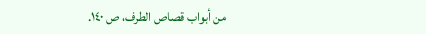من أبواب قصاص الطرف، ص ١٤٠.